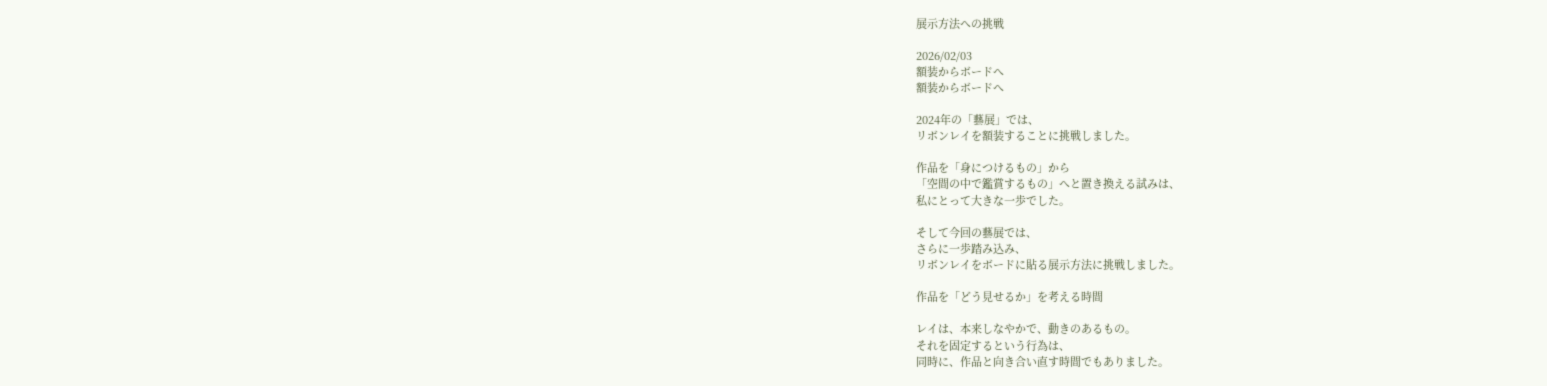展示方法への挑戦

2026/02/03
額装からボードへ
額装からボードへ

2024年の「藝展」では、
リボンレイを額装することに挑戦しました。

作品を「身につけるもの」から
「空間の中で鑑賞するもの」へと置き換える試みは、
私にとって大きな一歩でした。

そして今回の藝展では、
さらに一歩踏み込み、
リボンレイをボードに貼る展示方法に挑戦しました。

作品を「どう見せるか」を考える時間

レイは、本来しなやかで、動きのあるもの。
それを固定するという行為は、
同時に、作品と向き合い直す時間でもありました。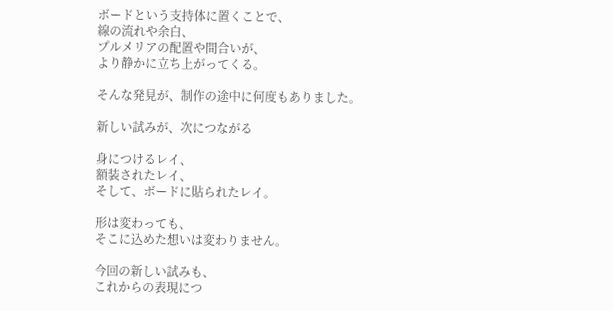ボードという支持体に置くことで、
線の流れや余白、
プルメリアの配置や間合いが、
より静かに立ち上がってくる。

そんな発見が、制作の途中に何度もありました。

新しい試みが、次につながる

身につけるレイ、
額装されたレイ、
そして、ボードに貼られたレイ。

形は変わっても、
そこに込めた想いは変わりません。

今回の新しい試みも、
これからの表現につ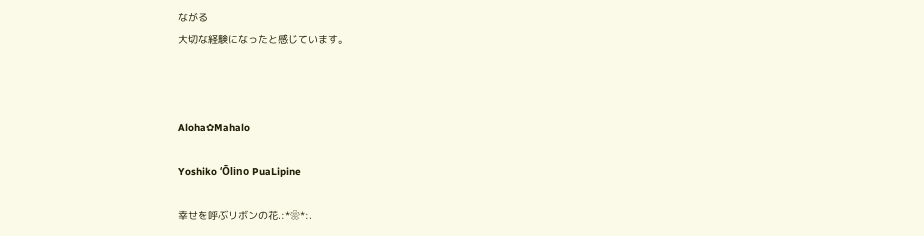ながる
大切な経験になったと感じています。



Aloha✿Mahalo

Yoshiko ʻŌlino PuaLipine

幸せを呼ぶリボンの花.:*❀*:.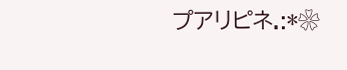プアリピネ.:*❀